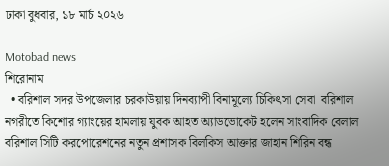ঢাকা বুধবার, ১৮ মার্চ ২০২৬

Motobad news
শিরোনাম
  • বরিশাল সদর ‍উপজেল‍ার চরকাউয়ায় দিনব্যাপী বিনামূল্যে চিকিৎসা সেবা  বরিশ‍াল নগরীতে কিশোর গ্যাংয়ের হামলায় যুবক আহত অ্যাডভোকেট হলেন সাংবাদিক বেলাল বরিশাল সিটি করপোরেশনের নতুন প্রশাসক বিলকিস আক্তার জাহান শিরিন বন্ধ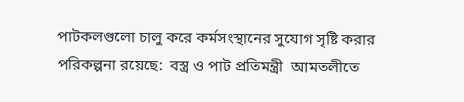পাটকলগুলো চালু করে কর্মসংস্থানের সুযোগ সৃষ্টি করার পরিকল্পনা রয়েছে:  বস্ত্র ও পাট প্রতিমন্ত্রী  আমতলীতে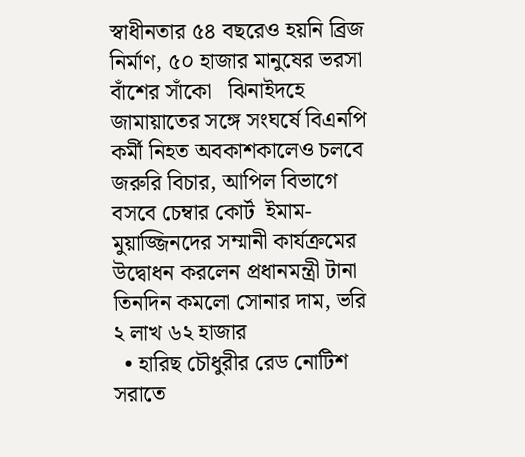স্বাধীনতার ৫৪ বছরেও হয়নি ব্রিজ নির্মাণ, ৫০ হাজার মানুষের ভরসা বাঁশের সাঁকো   ঝিনাইদহে জামায়াতের সঙ্গে সংঘর্ষে বিএনপি কর্মী নিহত অবকাশকালেও চলবে জরুরি বিচার, আপিল বিভাগে বসবে চেম্বার কোর্ট  ইমাম-মুয়াজ্জিনদের সম্মানী কার্যক্রমের উদ্বোধন করলেন প্রধানমন্ত্রী টানা তিনদিন কমলো সোনার দাম, ভরি ২ লাখ ৬২ হাজার
  • হারিছ চৌধুরীর রেড নোটিশ সরাতে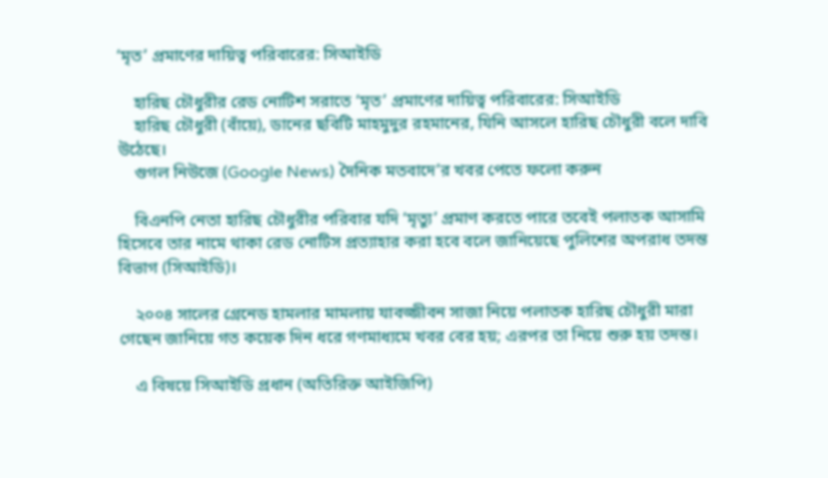‘মৃত’ প্রমাণের দায়িত্ব পরিবারের: সিআইডি

    হারিছ চৌধুরীর রেড নোটিশ সরাতে ‘মৃত’ প্রমাণের দায়িত্ব পরিবারের: সিআইডি
    হারিছ চৌধুরী (বাঁয়ে), ডানের ছবিটি মাহমুদুর রহমানের, যিনি আসলে হারিছ চৌধুরী বলে দাবি উঠেছে।
    গুগল নিউজে (Google News) দৈনিক মতবাদে’র খবর পেতে ফলো করুন

    বিএনপি নেতা হারিছ চৌধুরীর পরিবার যদি ‘মৃত্যু’ প্রমাণ করতে পারে তবেই পলাতক আসামি হিসেবে তার নামে থাকা রেড নোটিস প্রত্যাহার করা হবে বলে জানিয়েছে পুলিশের অপরাধ তদন্ত বিভাগ (সিআইডি)।

    ২০০৪ সালের গ্রেনেড হামলার মামলায় যাবজ্জীবন সাজা নিয়ে পলাতক হারিছ চৌধুরী মারা গেছেন জানিয়ে গত কয়েক দিন ধরে গণমাধ্যমে খবর বের হয়; এরপর তা নিয়ে শুরু হয় তদন্ত।

    এ বিষয়ে সিআইডি প্রধান (অতিরিক্ত আইজিপি)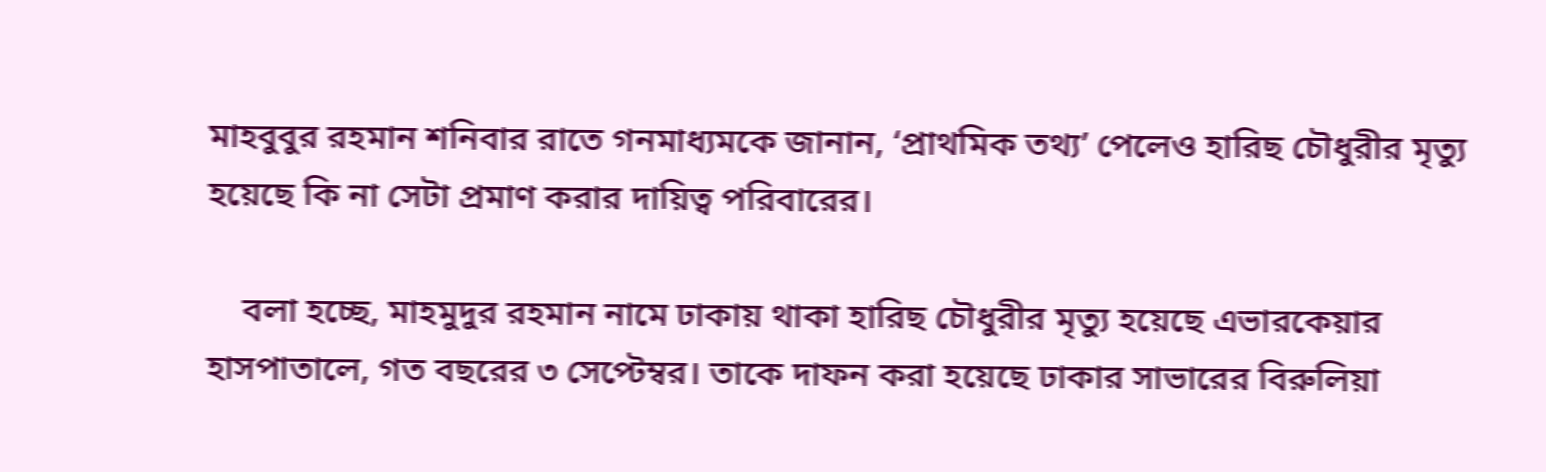মাহবুবুর রহমান শনিবার রাতে গনমাধ্যমকে জানান, ‘প্রাথমিক তথ্য’ পেলেও হারিছ চৌধুরীর মৃত্যু হয়েছে কি না সেটা প্রমাণ করার দায়িত্ব পরিবারের।

    বলা হচ্ছে, মাহমুদুর রহমান নামে ঢাকায় থাকা হারিছ চৌধুরীর মৃত্যু হয়েছে এভারকেয়ার হাসপাতালে, গত বছরের ৩ সেপ্টেম্বর। তাকে দাফন করা হয়েছে ঢাকার সাভারের বিরুলিয়া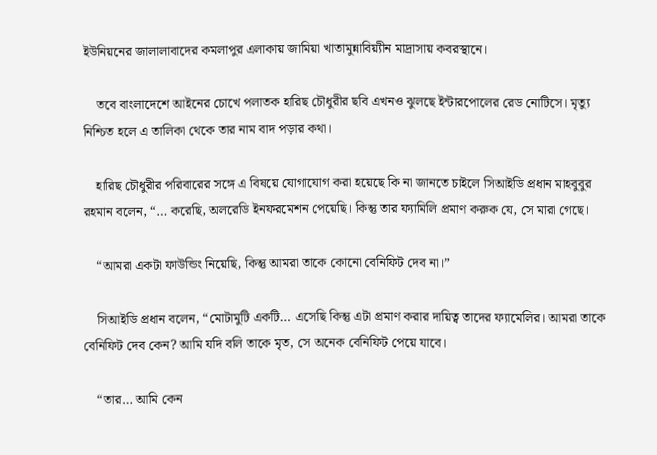ইউনিয়নের জালালাবাদের কমলাপুর এলাকায় জামিয়া খাতামুন্নাবিয়্যীন মাদ্রাসায় কবরস্থানে।

    তবে বাংলাদেশে আইনের চোখে পলাতক হারিছ চৌধুরীর ছবি এখনও ঝুলছে ইন্টারপোলের রেড নোটিসে। মৃত্যু নিশ্চিত হলে এ তালিকা থেকে তার নাম বাদ পড়ার কথা।

    হারিছ চৌধুরীর পরিবারের সঙ্গে এ বিষয়ে যোগাযোগ করা হয়েছে কি না জানতে চাইলে সিআইডি প্রধান মাহবুবুর রহমান বলেন, “… করেছি, অলরেডি ইনফরমেশন পেয়েছি। কিন্তু তার ফ্যামিলি প্রমাণ করুক যে, সে মারা গেছে।

    “আমরা একটা ফাউন্ডিং নিয়েছি, কিন্তু আমরা তাকে কোনো বেনিফিট দেব না।”

    সিআইডি প্রধান বলেন, “মোটামুটি একটি… এসেছি কিন্তু এটা প্রমাণ করার দায়িত্ব তাদের ফ্যামেলির। আমরা তাকে বেনিফিট দেব কেন? আমি যদি বলি তাকে মৃত, সে অনেক বেনিফিট পেয়ে যাবে।

    “তার… আমি কেন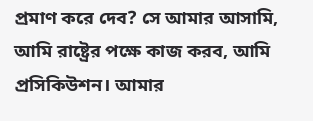প্রমাণ করে দেব? সে আমার আসামি, আমি রাষ্ট্রের পক্ষে কাজ করব, আমি প্রসিকিউশন। আমার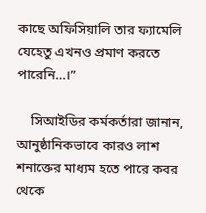কাছে অফিসিয়ালি তার ফ্যামেলি যেহেতু এখনও প্রমাণ করতে পারেনি…।”

    সিআইডির কর্মকর্তারা জানান, আনুষ্ঠানিকভাবে কারও লাশ শনাক্তের মাধ্যম হতে পারে কবর থেকে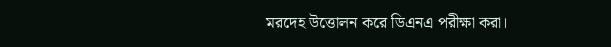মরদেহ উত্তোলন করে ডিএনএ পরীক্ষা করা।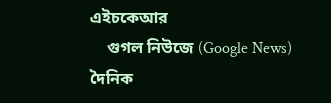এইচকেআর
    গুগল নিউজে (Google News) দৈনিক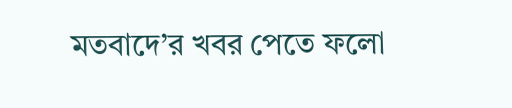মতবাদে’র খবর পেতে ফলো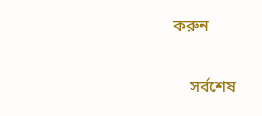করুন

    সর্বশেষ